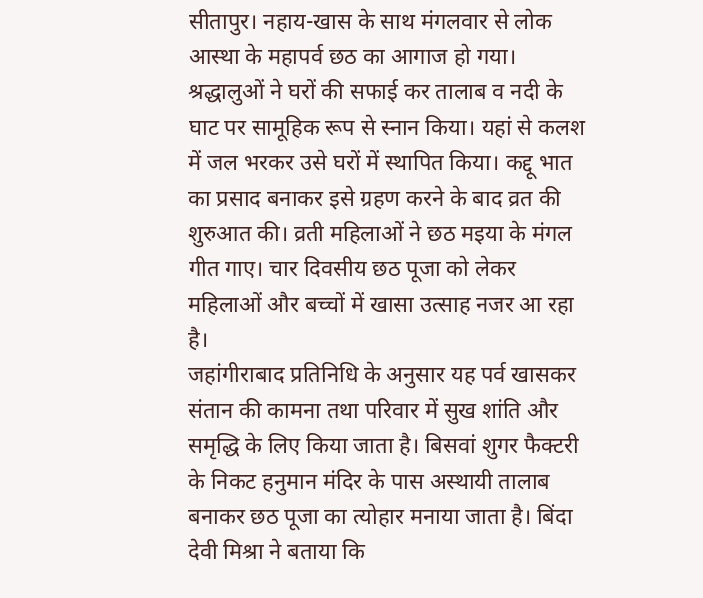सीतापुर। नहाय-खास के साथ मंगलवार से लोक आस्था के महापर्व छठ का आगाज हो गया। श्रद्धालुओं ने घरों की सफाई कर तालाब व नदी के घाट पर सामूहिक रूप से स्नान किया। यहां से कलश में जल भरकर उसे घरों में स्थापित किया। कद्दू भात का प्रसाद बनाकर इसे ग्रहण करने के बाद व्रत की शुरुआत की। व्रती महिलाओं ने छठ मइया के मंगल गीत गाए। चार दिवसीय छठ पूजा को लेकर महिलाओं और बच्चों में खासा उत्साह नजर आ रहा है।
जहांगीराबाद प्रतिनिधि के अनुसार यह पर्व खासकर संतान की कामना तथा परिवार में सुख शांति और समृद्धि के लिए किया जाता है। बिसवां शुगर फैक्टरी के निकट हनुमान मंदिर के पास अस्थायी तालाब बनाकर छठ पूजा का त्योहार मनाया जाता है। बिंदा देवी मिश्रा ने बताया कि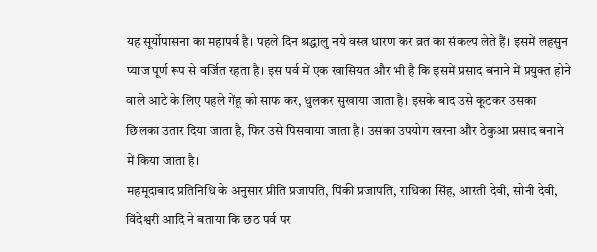यह सूर्योपासना का महापर्व है। पहले दिन श्रद्धालु नये वस्त्र धारण कर व्रत का संकल्प लेते हैं। इसमें लहसुन प्याज पूर्ण रूप से वर्जित रहता है। इस पर्व में एक खासियत और भी है कि इसमें प्रसाद बनाने में प्रयुक्त होने वाले आटे के लिए पहले गेंहू को साफ कर, धुलकर सुखाया जाता है। इसके बाद उसे कूटकर उसका छिलका उतार दिया जाता है, फिर उसे पिसवाया जाता है। उसका उपयोग खरना और ठेकुआ प्रसाद बनाने में किया जाता है।
महमूदाबाद प्रतिनिधि के अनुसार प्रीति प्रजापति, पिंकी प्रजापति, राधिका सिंह, आरती देवी, सोनी देवी, विंदेश्वरी आदि ने बताया कि छठ पर्व पर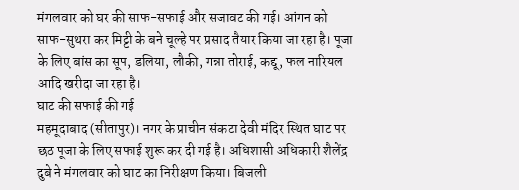मंगलवार को घर की साफ-सफाई और सजावट की गई। आंगन को साफ-सुथरा कर मिट्टी के बने चूल्हे पर प्रसाद तैयार किया जा रहा है। पूजा के लिए बांस का सूप, डलिया, लौकी, गन्ना तोराई, कद्दू, फल नारियल आदि खरीदा जा रहा है।
घाट की सफाई की गई
महमूदाबाद (सीतापुर)। नगर के प्राचीन संकटा देवी मंदिर स्थित घाट पर छठ पूजा के लिए सफाई शुरू कर दी गई है। अधिशासी अधिकारी शैलेंद्र दुबे ने मंगलवार को घाट का निरीक्षण किया। बिजली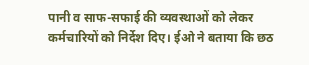पानी व साफ-सफाई की व्यवस्थाओं को लेकर कर्मचारियों को निर्देश दिए। ईओ ने बताया कि छठ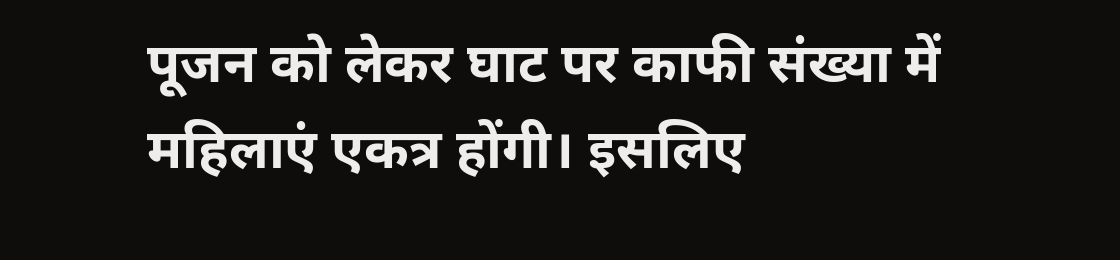पूजन को लेकर घाट पर काफी संख्या में महिलाएं एकत्र होंगी। इसलिए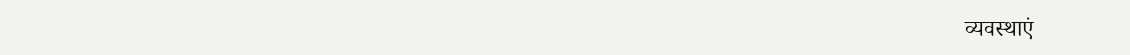व्यवस्थाएं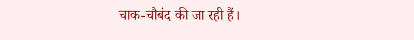चाक-चौबंद की जा रही हैं।